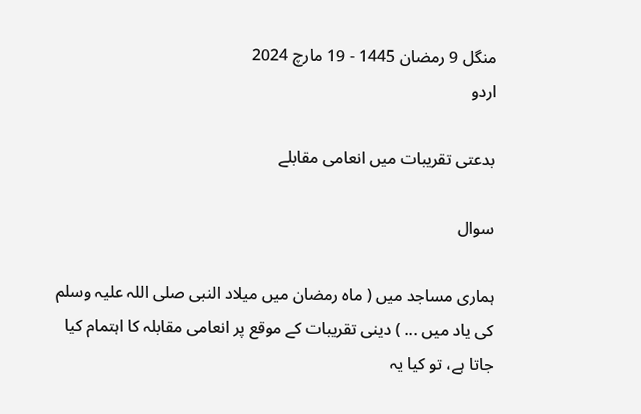منگل 9 رمضان 1445 - 19 مارچ 2024
اردو

بدعتى تقريبات ميں انعامى مقابلے

سوال

ہمارى مساجد ميں ( ماہ رمضان ميں ميلاد النبى صلى اللہ عليہ وسلم كى ياد ميں ... ) دينى تقريبات كے موقع پر انعامى مقابلہ كا اہتمام كيا جاتا ہے، تو كيا يہ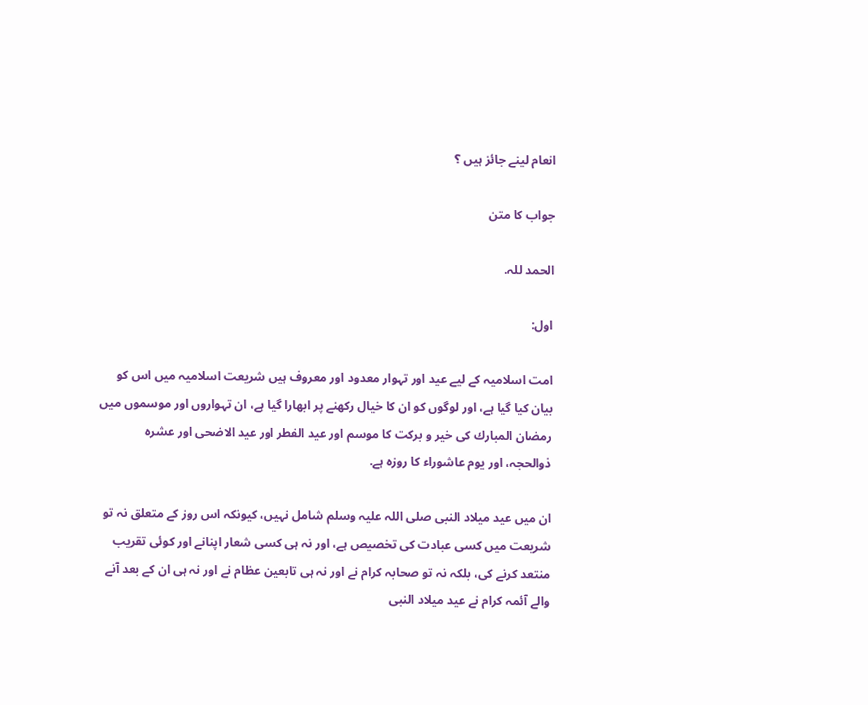انعام لينے جائز ہيں ؟

جواب کا متن

الحمد للہ.

اول:

امت اسلاميہ كے ليے عيد اور تہوار معدود اور معروف ہيں شريعت اسلاميہ ميں اس كو بيان كيا گيا ہے، اور لوگوں كو ان كا خيال ركھنے پر ابھارا گيا ہے، ان تہواروں اور موسموں ميں رمضان المبارك كى خير و بركت كا موسم اور عيد الفطر اور عيد الاضحى اور عشرہ ذوالحجہ، اور يوم عاشوراء كا روزہ ہے.

ان ميں عيد ميلاد النبى صلى اللہ عليہ وسلم شامل نہيں، كيونكہ اس روز كے متعلق نہ تو شريعت ميں كسى عبادت كى تخصيص ہے، اور نہ ہى كسى شعار اپنانے اور كوئى تقريب منتعد كرنے كى، بلكہ نہ تو صحابہ كرام نے اور نہ ہى تابعين عظام نے اور نہ ہى ان كے بعد آنے والے آئمہ كرام نے عيد ميلاد النبى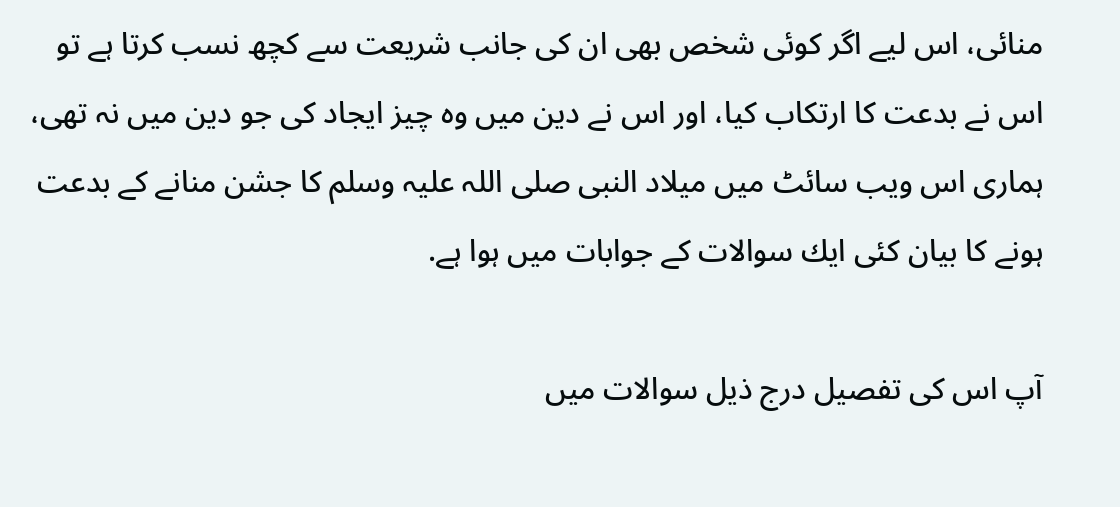منائى، اس ليے اگر كوئى شخص بھى ان كى جانب شريعت سے كچھ نسب كرتا ہے تو اس نے بدعت كا ارتكاب كيا، اور اس نے دين ميں وہ چيز ايجاد كى جو دين ميں نہ تھى، ہمارى اس ويب سائٹ ميں ميلاد النبى صلى اللہ عليہ وسلم كا جشن منانے كے بدعت ہونے كا بيان كئى ايك سوالات كے جوابات ميں ہوا ہے.

آپ اس كى تفصيل درج ذيل سوالات ميں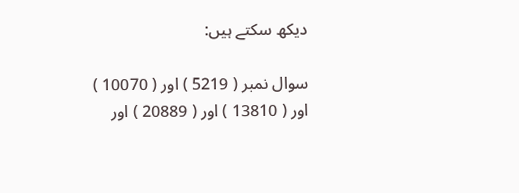ديكھ سكتے ہيں:

سوال نمبر ( 5219 ) اور ( 10070 ) اور ( 13810 ) اور ( 20889 ) اور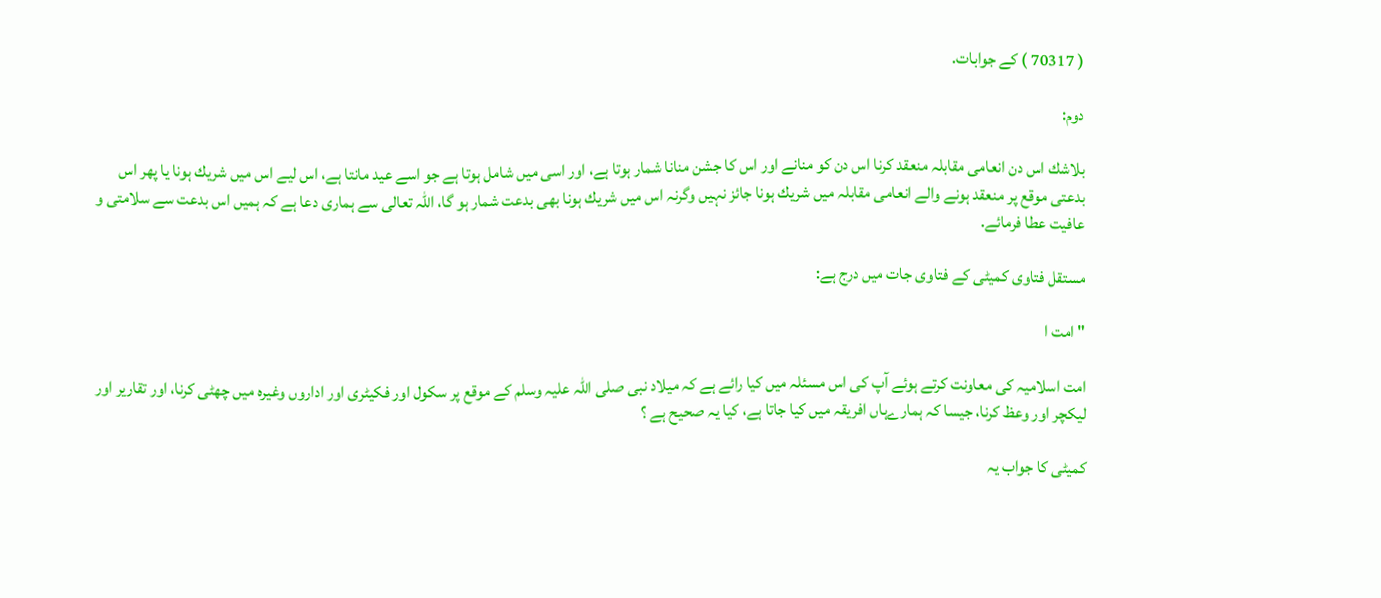( 70317 ) كے جوابات.

دوم:

بلاشك اس دن انعامى مقابلہ منعقد كرنا اس دن كو منانے اور اس كا جشن منانا شمار ہوتا ہے، اور اسى ميں شامل ہوتا ہے جو اسے عيد مانتا ہے، اس ليے اس ميں شريك ہونا يا پھر اس بدعتى موقع پر منعقد ہونے والے انعامى مقابلہ ميں شريك ہونا جائز نہيں وگرنہ اس ميں شريك ہونا بھى بدعت شمار ہو گا، اللہ تعالى سے ہمارى دعا ہے كہ ہميں اس بدعت سے سلامتى و عافيت عطا فرمائے.

مستقل فتاوى كميٹى كے فتاوى جات ميں درج ہے:

" امت ا

امت اسلاميہ كى معاونت كرتے ہوئے آپ كى اس مسئلہ ميں كيا رائے ہے كہ ميلاد نبى صلى اللہ عليہ وسلم كے موقع پر سكول اور فكيٹرى اور اداروں وغيرہ ميں چھٹى كرنا، اور تقارير اور ليكچر اور وعظ كرنا، جيسا كہ ہمارےہاں افريقہ ميں كيا جاتا ہے، كيا يہ صحيح ہے ؟

كميٹى كا جواب يہ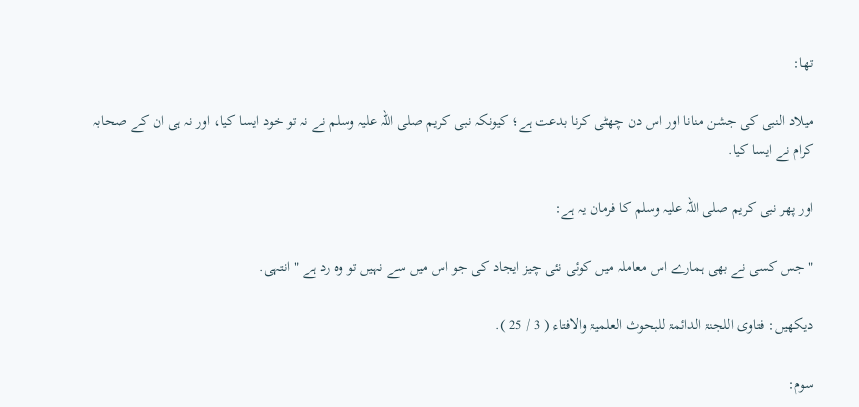تھا:

ميلاد النبى كى جشن منانا اور اس دن چھٹى كرنا بدعت ہے؛ كيونكہ نبى كريم صلى اللہ عليہ وسلم نے نہ تو خود ايسا كيا، اور نہ ہى ان كے صحابہ كرام نے ايسا كيا.

اور پھر نبى كريم صلى اللہ عليہ وسلم كا فرمان يہ ہے:

" جس كسى نے بھى ہمارے اس معاملہ ميں كوئى نئى چيز ايجاد كى جو اس ميں سے نہيں تو وہ رد ہے " انتہى.

ديكھيں: فتاوى اللجنۃ الدائمۃ للبحوث العلميۃ والافتاء ( 3 / 25 ).

سوم: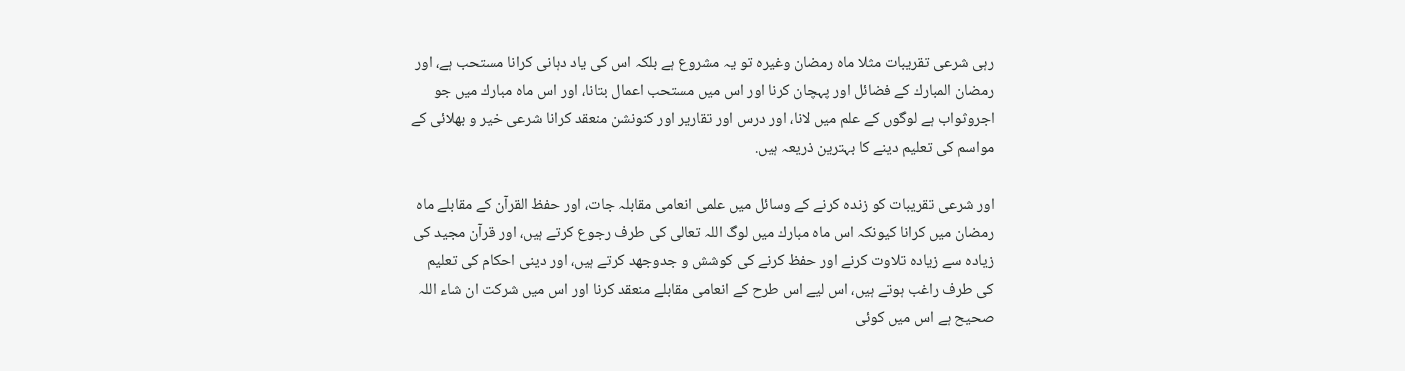رہى شرعى تقريبات مثلا ماہ رمضان وغيرہ تو يہ مشروع ہے بلكہ اس كى ياد دہانى كرانا مستحب ہے، اور رمضان المبارك كے فضائل اور پہچان كرنا اور اس ميں مستحب اعمال بتانا، اور اس ماہ مبارك ميں جو اجروثواب ہے لوگوں كے علم ميں لانا، اور درس اور تقارير اور كنونشن منعقد كرانا شرعى خير و بھلائى كے مواسم كى تعليم دينے كا بہترين ذريعہ ہيں.

اور شرعى تقريبات كو زندہ كرنے كے وسائل ميں علمى انعامى مقابلہ جات، اور حفظ القرآن كے مقابلے ماہ رمضان ميں كرانا كيونكہ اس ماہ مبارك ميں لوگ اللہ تعالى كى طرف رجوع كرتے ہيں، اور قرآن مجيد كى زيادہ سے زيادہ تلاوت كرنے اور حفظ كرنے كى كوشش و جدوجھد كرتے ہيں، اور دينى احكام كى تعليم كى طرف راغب ہوتے ہيں، اس ليے اس طرح كے انعامى مقابلے منعقد كرنا اور اس ميں شركت ان شاء اللہ صحيح ہے اس ميں كوئى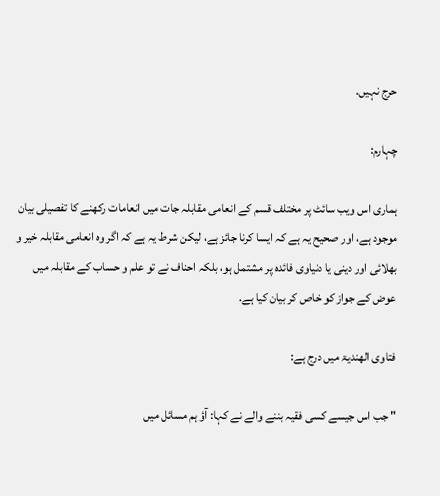حرج نہيں.

چہارم:

ہمارى اس ويب سائٹ پر مختلف قسم كے انعامى مقابلہ جات ميں انعامات ركھنے كا تفصيلى بيان موجود ہے، اور صحيح يہ ہے كہ ايسا كرنا جائز ہے، ليكن شرط يہ ہے كہ اگر وہ انعامى مقابلہ خير و بھلائى اور دينى يا دنياوى فائدہ پر مشتمل ہو، بلكہ احناف نے تو علم و حساب كے مقابلہ ميں عوض كے جواز كو خاص كر بيان كيا ہے.

فتاوى الھنديۃ ميں درج ہے:

" جب اس جيسے كسى فقيہ بننے والے نے كہا: آؤ ہم مسائل ميں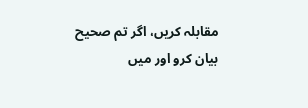مقابلہ كريں، اگر تم صحيح بيان كرو اور ميں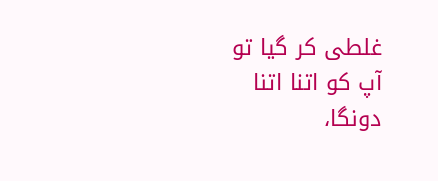غلطى كر گيا تو آپ كو اتنا اتنا دونگا،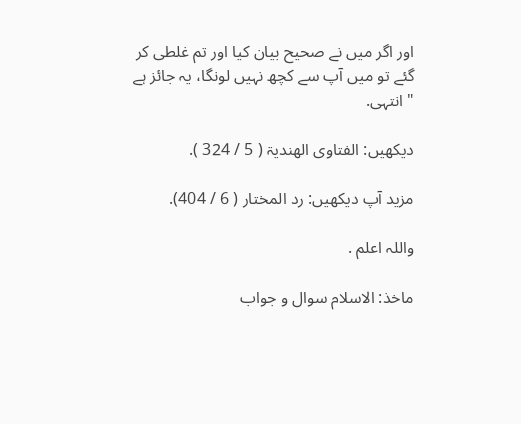اور اگر ميں نے صحيح بيان كيا اور تم غلطى كر گئے تو ميں آپ سے كچھ نہيں لونگا، يہ جائز ہے " انتہى.

ديكھيں: الفتاوى الھنديۃ ( 5 / 324 ).

مزيد آپ ديكھيں: رد المختار ( 6 / 404).

واللہ اعلم .

ماخذ: الاسلام سوال و جواب